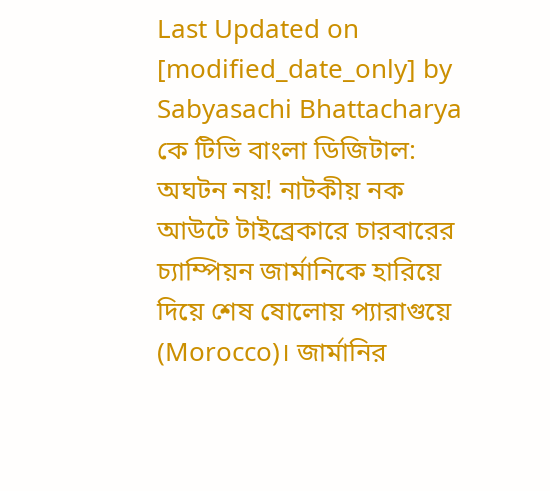Last Updated on [modified_date_only] by Sabyasachi Bhattacharya
কে টিভি বাংলা ডিজিটাল: অঘটন নয়! নাটকীয় নক আউটে টাইব্রেকারে চারবারের চ্যাম্পিয়ন জার্মানিকে হারিয়ে দিয়ে শেষ ষোলোয় প্যারাগুয়ে (Morocco)। জার্মানির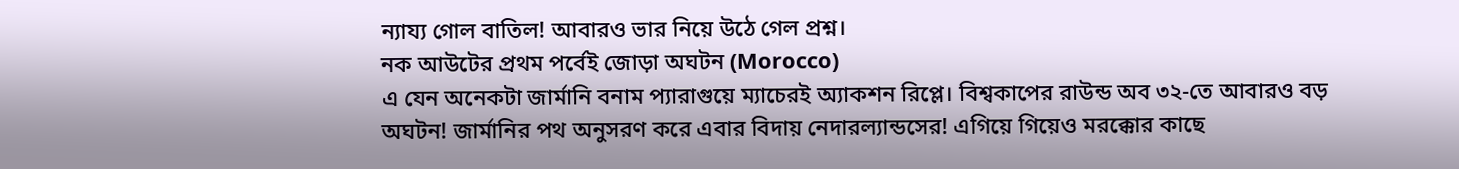ন্যায্য গোল বাতিল! আবারও ভার নিয়ে উঠে গেল প্রশ্ন।
নক আউটের প্রথম পর্বেই জোড়া অঘটন (Morocco)
এ যেন অনেকটা জার্মানি বনাম প্যারাগুয়ে ম্যাচেরই অ্যাকশন রিপ্লে। বিশ্বকাপের রাউন্ড অব ৩২-তে আবারও বড় অঘটন! জার্মানির পথ অনুসরণ করে এবার বিদায় নেদারল্যান্ডসের! এগিয়ে গিয়েও মরক্কোর কাছে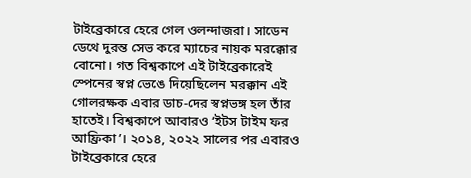টাইব্রেকারে হেরে গেল ওলন্দাজরা। সাডেন ডেথে দুরন্ত সেভ করে ম্যাচের নায়ক মরক্কোর বোনো। গত বিশ্বকাপে এই টাইব্রেকারেই স্পেনের স্বপ্ন ভেঙে দিয়েছিলেন মরক্কান এই গোলরক্ষক এবার ডাচ-দের স্বপ্নভঙ্গ হল তাঁর হাতেই। বিশ্বকাপে আবারও ‘ইটস টাইম ফর আফ্রিকা’। ২০১৪, ২০২২ সালের পর এবারও টাইব্রেকারে হেরে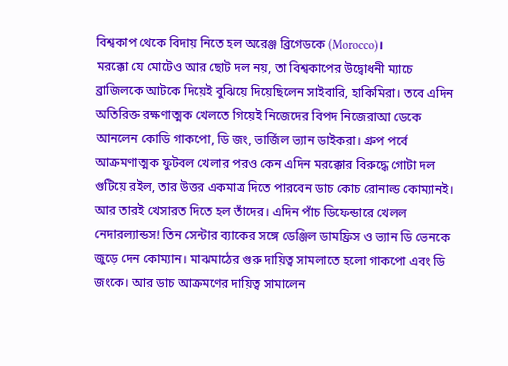বিশ্বকাপ থেকে বিদায় নিতে হল অরেঞ্জ ব্রিগেডকে (Morocco)।
মরক্কো যে মোটেও আর ছোট দল নয়, তা বিশ্বকাপের উদ্বোধনী ম্যাচে ব্রাজিলকে আটকে দিয়েই বুঝিয়ে দিয়েছিলেন সাইবারি, হাকিমিরা। তবে এদিন অতিরিক্ত রক্ষণাত্মক খেলতে গিয়েই নিজেদের বিপদ নিজেরাআ ডেকে আনলেন কোডি গাকপো, ডি জং, ভার্জিল ভ্যান ডাইকরা। গ্রুপ পর্বে আক্রমণাত্মক ফুটবল খেলার পরও কেন এদিন মরক্কোর বিরুদ্ধে গোটা দল গুটিয়ে রইল, তার উত্তর একমাত্র দিতে পারবেন ডাচ কোচ রোনাল্ড কোম্যানই। আর তারই খেসারত দিতে হল তাঁদের। এদিন পাঁচ ডিফেন্ডারে খেলল নেদারল্যান্ডস! তিন সেন্টার ব্যাকের সঙ্গে ডেঞ্জিল ডামফ্রিস ও ভ্যান ডি ভেনকে জুড়ে দেন কোম্যান। মাঝমাঠের গুরু দায়িত্ব সামলাতে হলো গাকপো এবং ডি জংকে। আর ডাচ আক্রমণের দায়িত্ব সামালেন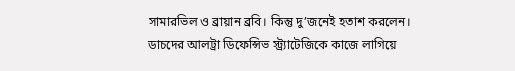সামারভিল ও ব্রায়ান ব্রবি। কিন্তু দু’জনেই হতাশ করলেন।
ডাচদের আলট্রা ডিফেন্সিভ স্ট্র্যাটেজিকে কাজে লাগিয়ে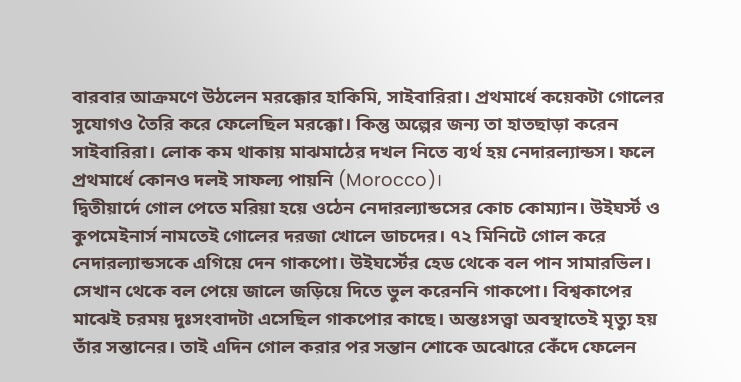বারবার আক্রমণে উঠলেন মরক্কোর হাকিমি, সাইবারিরা। প্রথমার্ধে কয়েকটা গোলের সুযোগও তৈরি করে ফেলেছিল মরক্কো। কিন্তু অল্পের জন্য তা হাতছাড়া করেন সাইবারিরা। লোক কম থাকায় মাঝমাঠের দখল নিতে ব্যর্থ হয় নেদারল্যান্ডস। ফলে প্রথমার্ধে কোনও দলই সাফল্য পায়নি (Morocco)।
দ্বিতীয়ার্দে গোল পেতে মরিয়া হয়ে ওঠেন নেদারল্যান্ডসের কোচ কোম্যান। উইঘর্স্ট ও কুপমেইনার্স নামতেই গোলের দরজা খোলে ডাচদের। ৭২ মিনিটে গোল করে নেদারল্যান্ডসকে এগিয়ে দেন গাকপো। উইঘর্স্টের হেড থেকে বল পান সামারভিল। সেখান থেকে বল পেয়ে জালে জড়িয়ে দিতে ভুল করেননি গাকপো। বিশ্বকাপের মাঝেই চরময় দুঃসংবাদটা এসেছিল গাকপোর কাছে। অন্তঃসত্ত্বা অবস্থাতেই মৃত্যু হয় তাঁর সন্তানের। তাই এদিন গোল করার পর সন্তান শোকে অঝোরে কেঁদে ফেলেন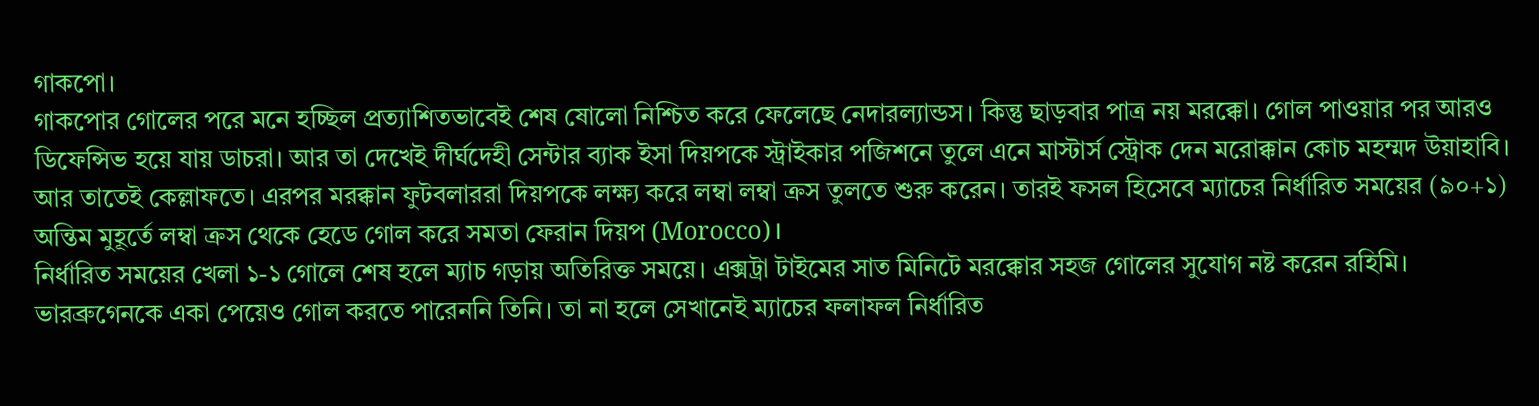গাকপো।
গাকপোর গোলের পরে মনে হচ্ছিল প্রত্যাশিতভাবেই শেষ ষোলো নিশ্চিত করে ফেলেছে নেদারল্যান্ডস। কিন্তু ছাড়বার পাত্র নয় মরক্কো। গোল পাওয়ার পর আরও ডিফেন্সিভ হয়ে যায় ডাচরা। আর তা দেখেই দীর্ঘদেহী সেন্টার ব্যাক ইসা দিয়পকে স্ট্রাইকার পজিশনে তুলে এনে মাস্টার্স স্ট্রোক দেন মরোক্কান কোচ মহম্মদ উয়াহাবি। আর তাতেই কেল্লাফতে। এরপর মরক্কান ফুটবলাররা দিয়পকে লক্ষ্য করে লম্বা লম্বা ক্রস তুলতে শুরু করেন। তারই ফসল হিসেবে ম্যাচের নির্ধারিত সময়ের (৯০+১) অন্তিম মুহূর্তে লম্বা ক্রস থেকে হেডে গোল করে সমতা ফেরান দিয়প (Morocco)।
নির্ধারিত সময়ের খেলা ১-১ গোলে শেষ হলে ম্যাচ গড়ায় অতিরিক্ত সময়ে। এক্সট্রা টাইমের সাত মিনিটে মরক্কোর সহজ গোলের সুযোগ নষ্ট করেন রহিমি। ভারব্রুগেনকে একা পেয়েও গোল করতে পারেননি তিনি। তা না হলে সেখানেই ম্যাচের ফলাফল নির্ধারিত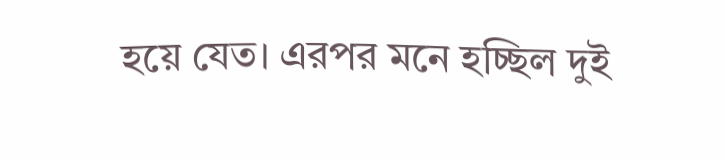হয়ে যেত। এরপর মনে হচ্ছিল দুই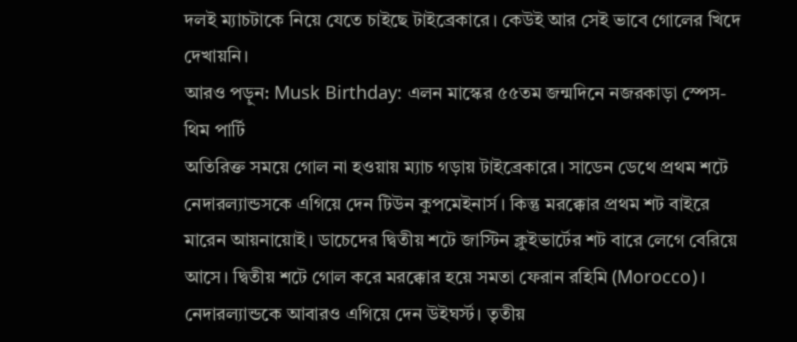দলই ম্যাচটাকে নিয়ে যেতে চাইছে টাইব্রেকারে। কেউই আর সেই ভাবে গোলের খিদে দেখায়নি।
আরও পড়ুন: Musk Birthday: এলন মাস্কের ৫৫তম জন্মদিনে নজরকাড়া স্পেস-থিম পার্টি
অতিরিক্ত সময়ে গোল না হওয়ায় ম্যাচ গড়ায় টাইব্রেকারে। সাডেন ডেথে প্রথম শটে নেদারল্যান্ডসকে এগিয়ে দেন টিউন কুপমেইনার্স। কিন্তু মরক্কোর প্রথম শট বাইরে মারেন আয়নায়োই। ডাচেদের দ্বিতীয় শটে জাস্টিন ক্লুইভার্টের শট বারে লেগে বেরিয়ে আসে। দ্বিতীয় শটে গোল করে মরক্কোর হয়ে সমতা ফেরান রহিমি (Morocco)।
নেদারল্যান্ডকে আবারও এগিয়ে দেন উইঘর্স্ট। তৃতীয়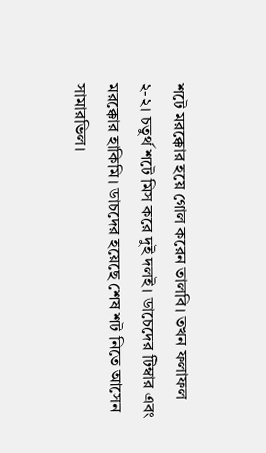শটে মরক্কোর হয়ে গোল করেন তালবি। তখন ফলাফল ২-২। চতুর্থ শটে মিস করে দুই দলই। ডাচেদের টিম্বার এবং মরক্কোর হাকিমি। ডাচদের হয়েছে শেষ শট নিতে আসেন সামারভিল।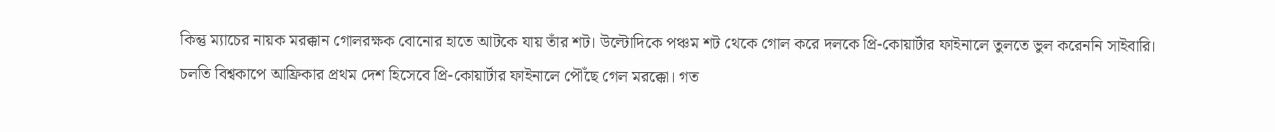কিন্তু ম্যাচের নায়ক মরক্কান গোলরক্ষক বোনোর হাতে আটকে যায় তাঁর শট। উল্টোদিকে পঞ্চম শট থেকে গোল করে দলকে প্রি-কোয়ার্টার ফাইনালে তুলতে ভুল করেননি সাইবারি।
চলতি বিশ্বকাপে আফ্রিকার প্রথম দেশ হিসেবে প্রি-কোয়ার্টার ফাইনালে পৌঁছে গেল মরক্কো। গত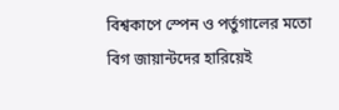বিশ্বকাপে স্পেন ও পর্তুগালের মতো বিগ জায়ান্টদের হারিয়েই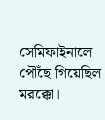সেমিফাইনালে পৌঁছে গিয়েছিল মরক্কো।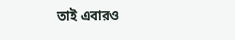তাই এবারও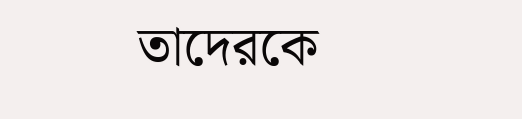তাদেরকে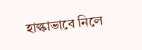হাল্কাভাবে নিলে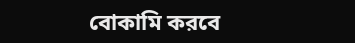বোকামি করবে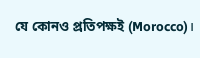যে কোনও প্রতিপক্ষই (Morocco)।